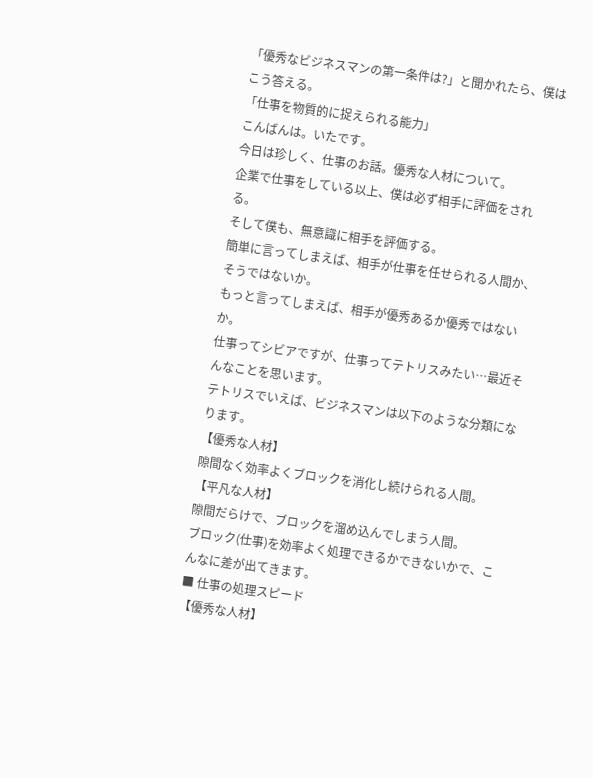「優秀なビジネスマンの第一条件は?」と聞かれたら、僕はこう答える。
「仕事を物質的に捉えられる能力」
こんばんは。いたです。
今日は珍しく、仕事のお話。優秀な人材について。
企業で仕事をしている以上、僕は必ず相手に評価をされる。
そして僕も、無意識に相手を評価する。
簡単に言ってしまえば、相手が仕事を任せられる人間か、そうではないか。
もっと言ってしまえば、相手が優秀あるか優秀ではないか。
仕事ってシビアですが、仕事ってテトリスみたい…最近そんなことを思います。
テトリスでいえば、ビジネスマンは以下のような分類になります。
【優秀な人材】
隙間なく効率よくブロックを消化し続けられる人間。
【平凡な人材】
隙間だらけで、ブロックを溜め込んでしまう人間。
ブロック(仕事)を効率よく処理できるかできないかで、こんなに差が出てきます。
■ 仕事の処理スピード
【優秀な人材】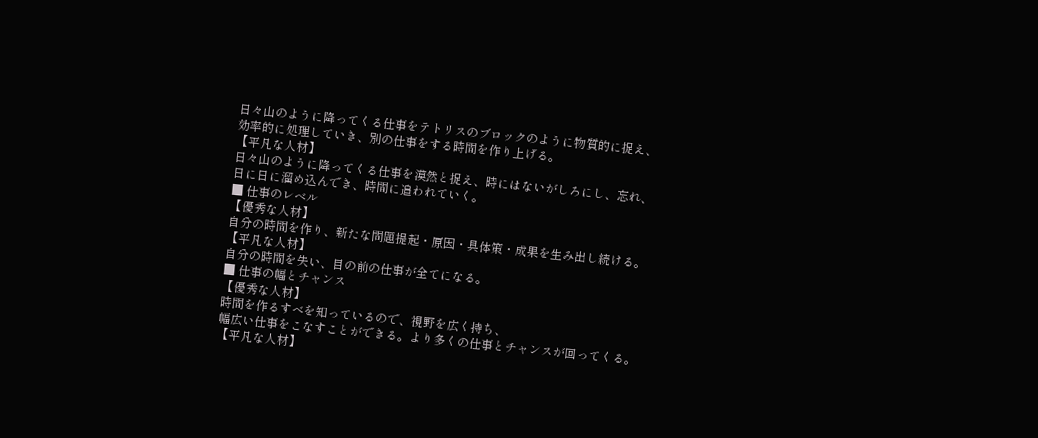日々山のように降ってくる仕事をテトリスのブロックのように物質的に捉え、
効率的に処理していき、別の仕事をする時間を作り上げる。
【平凡な人材】
日々山のように降ってくる仕事を漠然と捉え、時にはないがしろにし、忘れ、
日に日に溜め込んでき、時間に追われていく。
■ 仕事のレベル
【優秀な人材】
自分の時間を作り、新たな問題提起・原因・具体策・成果を生み出し続ける。
【平凡な人材】
自分の時間を失い、目の前の仕事が全てになる。
■ 仕事の幅とチャンス
【優秀な人材】
時間を作るすべを知っているので、視野を広く持ち、
幅広い仕事をこなすことができる。より多くの仕事とチャンスが回ってくる。
【平凡な人材】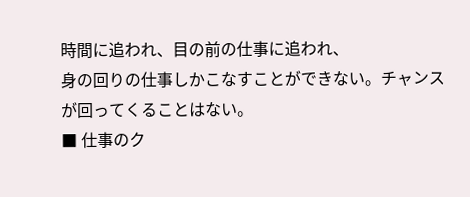時間に追われ、目の前の仕事に追われ、
身の回りの仕事しかこなすことができない。チャンスが回ってくることはない。
■ 仕事のク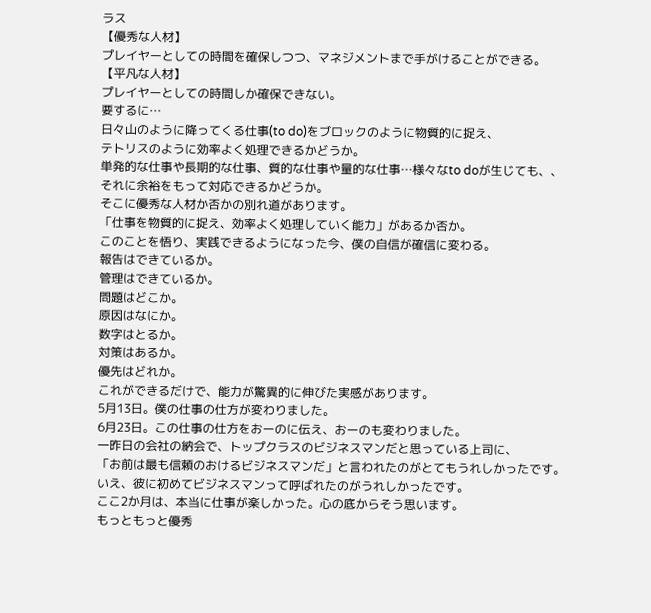ラス
【優秀な人材】
プレイヤーとしての時間を確保しつつ、マネジメントまで手がけることができる。
【平凡な人材】
プレイヤーとしての時間しか確保できない。
要するに…
日々山のように降ってくる仕事(to do)をブロックのように物質的に捉え、
テトリスのように効率よく処理できるかどうか。
単発的な仕事や長期的な仕事、質的な仕事や量的な仕事…様々なto doが生じても、、
それに余裕をもって対応できるかどうか。
そこに優秀な人材か否かの別れ道があります。
「仕事を物質的に捉え、効率よく処理していく能力」があるか否か。
このことを悟り、実践できるようになった今、僕の自信が確信に変わる。
報告はできているか。
管理はできているか。
問題はどこか。
原因はなにか。
数字はとるか。
対策はあるか。
優先はどれか。
これができるだけで、能力が驚異的に伸びた実感があります。
5月13日。僕の仕事の仕方が変わりました。
6月23日。この仕事の仕方をおーのに伝え、おーのも変わりました。
一昨日の会社の納会で、トップクラスのビジネスマンだと思っている上司に、
「お前は最も信頼のおけるビジネスマンだ」と言われたのがとてもうれしかったです。
いえ、彼に初めてビジネスマンって呼ばれたのがうれしかったです。
ここ2か月は、本当に仕事が楽しかった。心の底からそう思います。
もっともっと優秀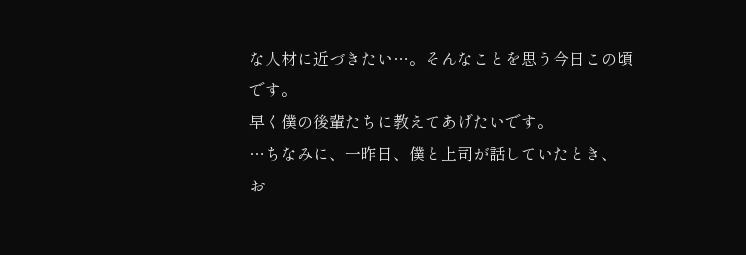な人材に近づきたい…。そんなことを思う今日この頃です。
早く僕の後輩たちに教えてあげたいです。
…ちなみに、一昨日、僕と上司が話していたとき、
お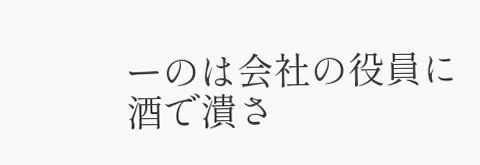ーのは会社の役員に酒で潰さ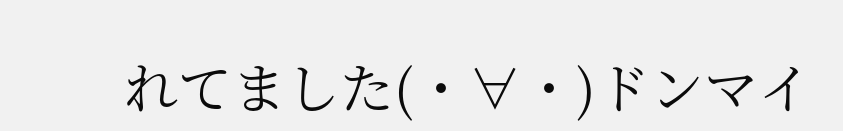れてました(・∀・)ドンマイ